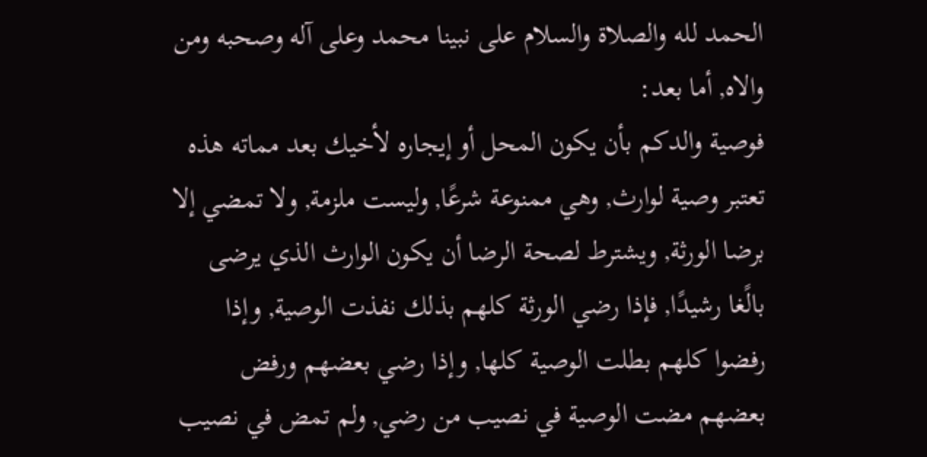الحمد لله والصلاة والسلام على نبينا محمد وعلى آله وصحبه ومن والاه, أما بعد:
فوصية والدكم بأن يكون المحل أو إيجاره لأخيك بعد مماته هذه تعتبر وصية لوارث, وهي ممنوعة شرعًا, وليست ملزمة, ولا تمضي إلا برضا الورثة, ويشترط لصحة الرضا أن يكون الوارث الذي يرضى بالًغا رشيدًا, فإذا رضي الورثة كلهم بذلك نفذت الوصية, وإذا رفضوا كلهم بطلت الوصية كلها, وإذا رضي بعضهم ورفض بعضهم مضت الوصية في نصيب من رضي, ولم تمض في نصيب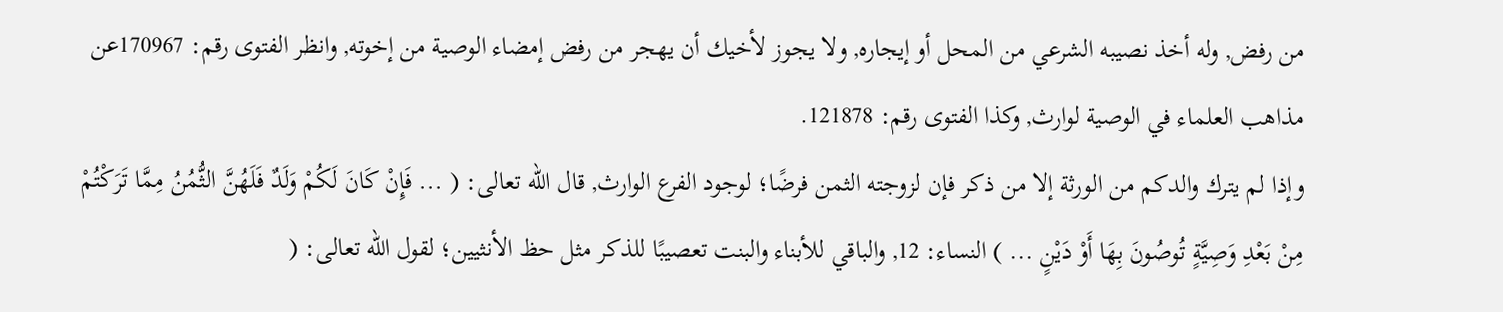من رفض, وله أخذ نصيبه الشرعي من المحل أو إيجاره, ولا يجوز لأخيك أن يهجر من رفض إمضاء الوصية من إخوته, وانظر الفتوى رقم: 170967عن مذاهب العلماء في الوصية لوارث, وكذا الفتوى رقم: 121878.
وإذا لم يترك والدكم من الورثة إلا من ذكر فإن لزوجته الثمن فرضًا؛ لوجود الفرع الوارث, قال الله تعالى: ( ... فَإِنْ كَانَ لَكُمْ وَلَدٌ فَلَهُنَّ الثُّمُنُ مِمَّا تَرَكْتُمْ مِنْ بَعْدِ وَصِيَّةٍ تُوصُونَ بِهَا أَوْ دَيْنٍ ... ) النساء: 12, والباقي للأبناء والبنت تعصيبًا للذكر مثل حظ الأنثيين؛ لقول الله تعالى: (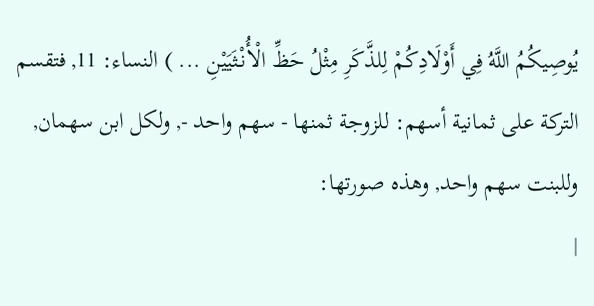يُوصِيكُمُ اللَّهُ فِي أَوْلَادِكُمْ لِلذَّكَرِ مِثْلُ حَظِّ الْأُنْثَيَيْنِ ... ) النساء: 11, فتقسم التركة على ثمانية أسهم: للزوجة ثمنها - سهم واحد -, ولكل ابن سهمان, وللبنت سهم واحد, وهذه صورتها:
|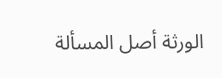الورثة أصل المسألة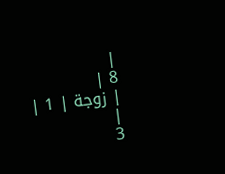|
8 |
| زوجة | 1 |
|
3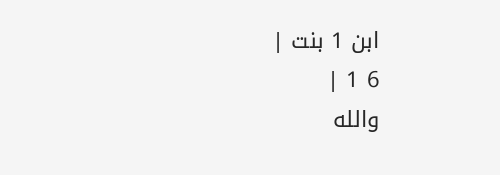ابن 1 بنت |
6 1 |
والله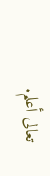تعالى أعلم.